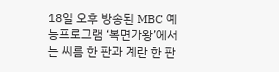18일 오후 방송된 MBC 예능프로그램 ‘복면가왕’에서는 씨름 한 판과 계란 한 판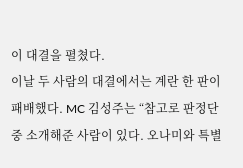이 대결을 펼쳤다.
이날 두 사람의 대결에서는 계란 한 판이 패배했다. MC 김성주는 “참고로 판정단 중 소개해준 사람이 있다. 오나미와 특별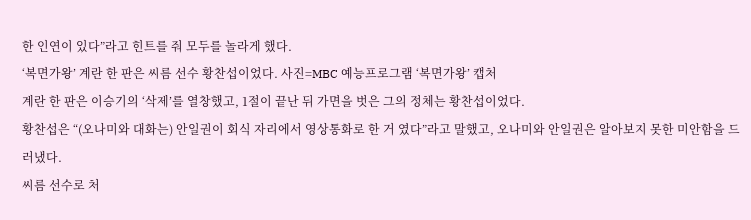한 인연이 있다”라고 힌트를 줘 모두를 놀라게 했다.
‘복면가왕’ 계란 한 판은 씨름 선수 황찬섭이었다. 사진=MBC 예능프로그램 ‘복면가왕’ 캡처
계란 한 판은 이승기의 ‘삭제’를 열창했고, 1절이 끝난 뒤 가면을 벗은 그의 정체는 황찬섭이었다.
황찬섭은 “(오나미와 대화는) 안일권이 회식 자리에서 영상통화로 한 거 였다”라고 말했고, 오나미와 안일권은 알아보지 못한 미안함을 드러냈다.
씨름 선수로 처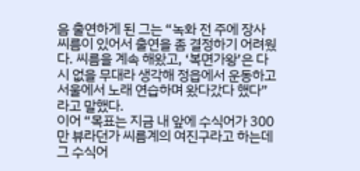음 출연하게 된 그는 “녹화 전 주에 장사 씨름이 있어서 출연을 좀 결정하기 어려웠다. 씨름을 계속 해왔고, ‘복면가왕’은 다시 없을 무대라 생각해 정읍에서 운동하고 서울에서 노래 연습하며 왔다갔다 했다”라고 말했다.
이어 “목표는 지금 내 앞에 수식어가 300만 뷰라던가 씨름계의 여진구라고 하는데 그 수식어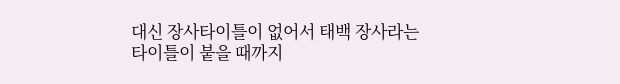대신 장사타이틀이 없어서 태백 장사라는 타이틀이 붙을 때까지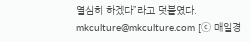열심히 하겠다”라고 덧붙였다. mkculture@mkculture.com [ⓒ 매일경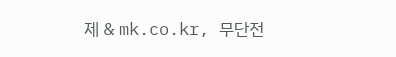제 & mk.co.kr, 무단전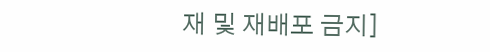재 및 재배포 금지]